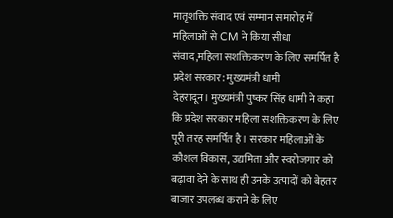मातृशक्ति संवाद एवं सम्मान समारोह में महिलाओं से CM ने किया सीधा संवाद,महिला सशक्तिकरण के लिए समर्पित है प्रदेश सरकार: मुख्यमंत्री धामी
देहरादून। मुख्यमंत्री पुष्कर सिंह धामी ने कहा कि प्रदेश सरकार महिला सशक्तिकरण के लिए पूरी तरह समर्पित है। सरकार महिलाओं के कौशल विकास, उद्यमिता और स्वरोजगार को बढ़ावा देने के साथ ही उनके उत्पादों को बेहतर बाजार उपलब्ध कराने के लिए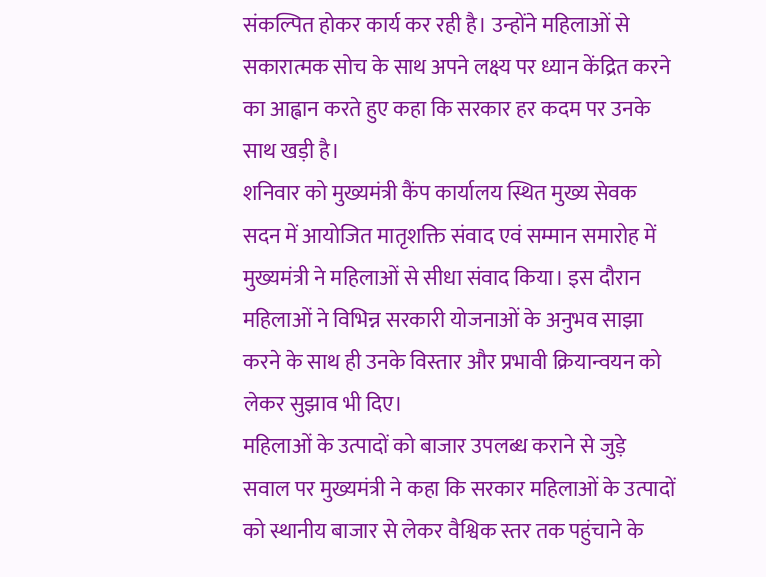संकल्पित होकर कार्य कर रही है। उन्होंने महिलाओं से सकारात्मक सोच के साथ अपने लक्ष्य पर ध्यान केंद्रित करने का आह्वान करते हुए कहा कि सरकार हर कदम पर उनके साथ खड़ी है।
शनिवार को मुख्यमंत्री कैंप कार्यालय स्थित मुख्य सेवक सदन में आयोजित मातृशक्ति संवाद एवं सम्मान समारोह में मुख्यमंत्री ने महिलाओं से सीधा संवाद किया। इस दौरान महिलाओं ने विभिन्न सरकारी योजनाओं के अनुभव साझा करने के साथ ही उनके विस्तार और प्रभावी क्रियान्वयन को लेकर सुझाव भी दिए।
महिलाओं के उत्पादों को बाजार उपलब्ध कराने से जुड़े सवाल पर मुख्यमंत्री ने कहा कि सरकार महिलाओं के उत्पादों को स्थानीय बाजार से लेकर वैश्विक स्तर तक पहुंचाने के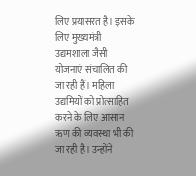लिए प्रयासरत है। इसके लिए मुख्यमंत्री उद्यमशाला जैसी योजनाएं संचालित की जा रही हैं। महिला उद्यमियों को प्रोत्साहित करने के लिए आसान ऋण की व्यवस्था भी की जा रही है। उन्होंने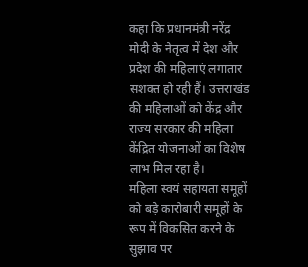कहा कि प्रधानमंत्री नरेंद्र मोदी के नेतृत्व में देश और प्रदेश की महिलाएं लगातार सशक्त हो रही हैं। उत्तराखंड की महिलाओं को केंद्र और राज्य सरकार की महिला केंद्रित योजनाओं का विशेष लाभ मिल रहा है।
महिला स्वयं सहायता समूहों को बड़े कारोबारी समूहों के रूप में विकसित करने के सुझाव पर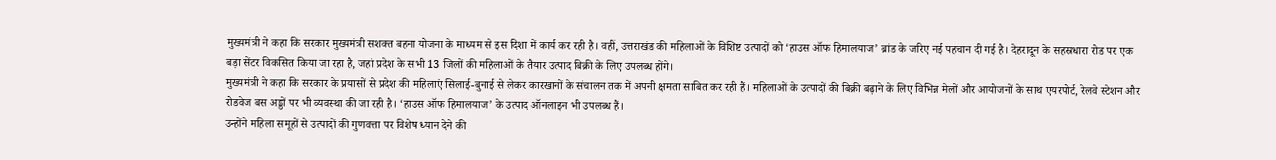मुख्यमंत्री ने कहा कि सरकार मुख्यमंत्री सशक्त बहना योजना के माध्यम से इस दिशा में कार्य कर रही है। वहीं, उत्तराखंड की महिलाओं के विशिष्ट उत्पादों को ‘हाउस ऑफ हिमालयाज’ ब्रांड के जरिए नई पहचान दी गई है। देहरादून के सहस्रधारा रोड पर एक बड़ा सेंटर विकसित किया जा रहा है, जहां प्रदेश के सभी 13 जिलों की महिलाओं के तैयार उत्पाद बिक्री के लिए उपलब्ध होंगे।
मुख्यमंत्री ने कहा कि सरकार के प्रयासों से प्रदेश की महिलाएं सिलाई-बुनाई से लेकर कारखानों के संचालन तक में अपनी क्षमता साबित कर रही हैं। महिलाओं के उत्पादों की बिक्री बढ़ाने के लिए विभिन्न मेलों और आयोजनों के साथ एयरपोर्ट, रेलवे स्टेशन और रोडवेज बस अड्डों पर भी व्यवस्था की जा रही है। ‘हाउस ऑफ हिमालयाज’ के उत्पाद ऑनलाइन भी उपलब्ध हैं।
उन्होंने महिला समूहों से उत्पादों की गुणवत्ता पर विशेष ध्यान देने की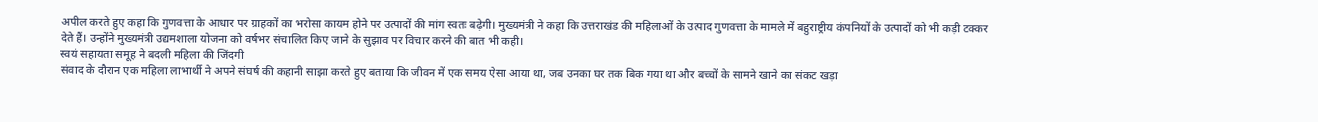अपील करते हुए कहा कि गुणवत्ता के आधार पर ग्राहकों का भरोसा कायम होने पर उत्पादों की मांग स्वतः बढ़ेगी। मुख्यमंत्री ने कहा कि उत्तराखंड की महिलाओं के उत्पाद गुणवत्ता के मामले में बहुराष्ट्रीय कंपनियों के उत्पादों को भी कड़ी टक्कर देते हैं। उन्होंने मुख्यमंत्री उद्यमशाला योजना को वर्षभर संचालित किए जाने के सुझाव पर विचार करने की बात भी कही।
स्वयं सहायता समूह ने बदली महिला की जिंदगी
संवाद के दौरान एक महिला लाभार्थी ने अपने संघर्ष की कहानी साझा करते हुए बताया कि जीवन में एक समय ऐसा आया था, जब उनका घर तक बिक गया था और बच्चों के सामने खाने का संकट खड़ा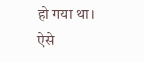हो गया था। ऐसे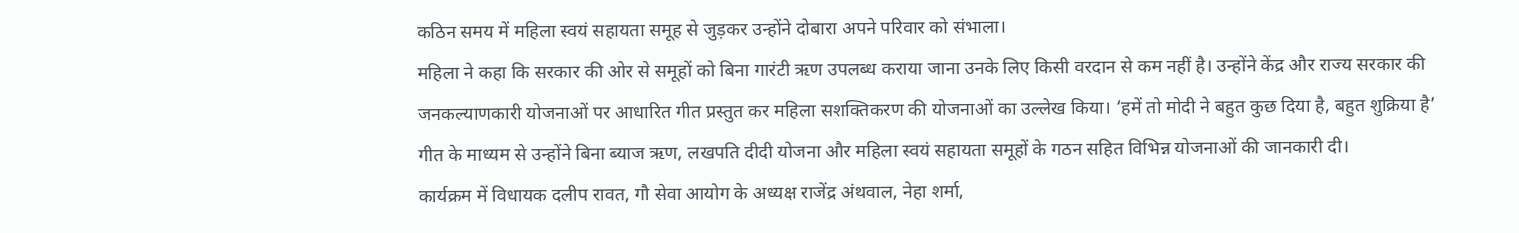कठिन समय में महिला स्वयं सहायता समूह से जुड़कर उन्होंने दोबारा अपने परिवार को संभाला।
महिला ने कहा कि सरकार की ओर से समूहों को बिना गारंटी ऋण उपलब्ध कराया जाना उनके लिए किसी वरदान से कम नहीं है। उन्होंने केंद्र और राज्य सरकार की जनकल्याणकारी योजनाओं पर आधारित गीत प्रस्तुत कर महिला सशक्तिकरण की योजनाओं का उल्लेख किया। ‘हमें तो मोदी ने बहुत कुछ दिया है, बहुत शुक्रिया है’ गीत के माध्यम से उन्होंने बिना ब्याज ऋण, लखपति दीदी योजना और महिला स्वयं सहायता समूहों के गठन सहित विभिन्न योजनाओं की जानकारी दी।
कार्यक्रम में विधायक दलीप रावत, गौ सेवा आयोग के अध्यक्ष राजेंद्र अंथवाल, नेहा शर्मा,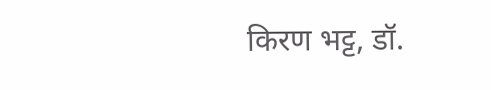किरण भट्ट, डॉ.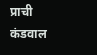प्राची कंडवाल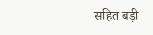सहित बड़ी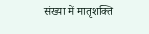संख्या में मातृशक्ति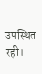उपस्थित रही।